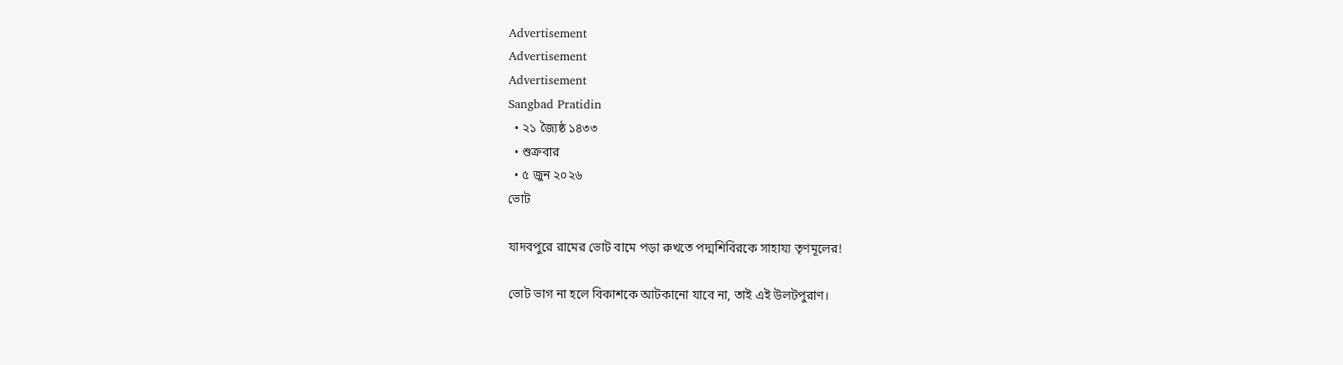Advertisement
Advertisement
Advertisement
Sangbad Pratidin
  • ২১ জ্যৈষ্ঠ ১৪৩৩
  • শুক্রবার
  • ৫ জুন ২০২৬
ভোট

যাদবপুরে রামের ভোট বামে পড়া রুখতে পদ্মশিবিরকে সাহায্য তৃণমূলের!

ভোট ভাগ না হলে বিকাশকে আটকানো যাবে না, তাই এই উলটপুরাণ।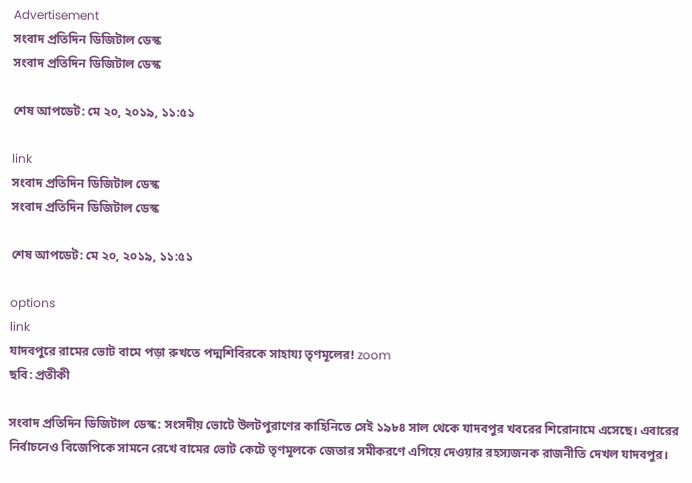Advertisement
সংবাদ প্রতিদিন ডিজিটাল ডেস্ক
সংবাদ প্রতিদিন ডিজিটাল ডেস্ক

শেষ আপডেট: মে ২০, ২০১৯, ১১:৫১

link
সংবাদ প্রতিদিন ডিজিটাল ডেস্ক
সংবাদ প্রতিদিন ডিজিটাল ডেস্ক

শেষ আপডেট: মে ২০, ২০১৯, ১১:৫১

options
link
যাদবপুরে রামের ভোট বামে পড়া রুখতে পদ্মশিবিরকে সাহায্য তৃণমূলের! zoom
ছবি: প্রতীকী

সংবাদ প্রতিদিন ডিজিটাল ডেস্ক: সংসদীয় ভোটে উলটপুরাণের কাহিনিতে সেই ১৯৮৪ সাল থেকে যাদবপুর খবরের শিরোনামে এসেছে। এবারের  নির্বাচনেও বিজেপিকে সামনে রেখে বামের ভোট কেটে তৃণমূলকে জেতার সমীকরণে এগিয়ে দেওয়ার রহস্যজনক রাজনীতি দেখল যাদবপুর।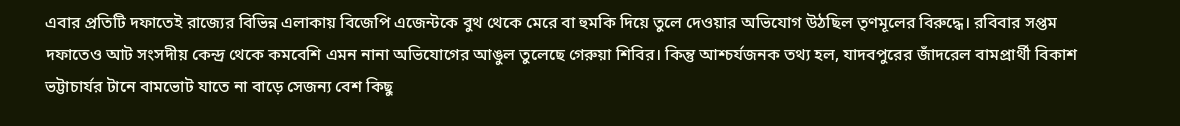এবার প্রতিটি দফাতেই রাজ্যের বিভিন্ন এলাকায় বিজেপি এজেন্টকে বুথ থেকে মেরে বা হুমকি দিয়ে তুলে দেওয়ার অভিযোগ উঠছিল তৃণমূলের বিরুদ্ধে। রবিবার সপ্তম দফাতেও আট সংসদীয় কেন্দ্র থেকে কমবেশি এমন নানা অভিযোগের আঙুল তুলেছে গেরুয়া শিবির। কিন্তু আশ্চর্যজনক তথ্য হল, যাদবপুরের জাঁদরেল বামপ্রার্থী বিকাশ ভট্টাচার্যর টানে বামভোট যাতে না বাড়ে সেজন্য বেশ কিছু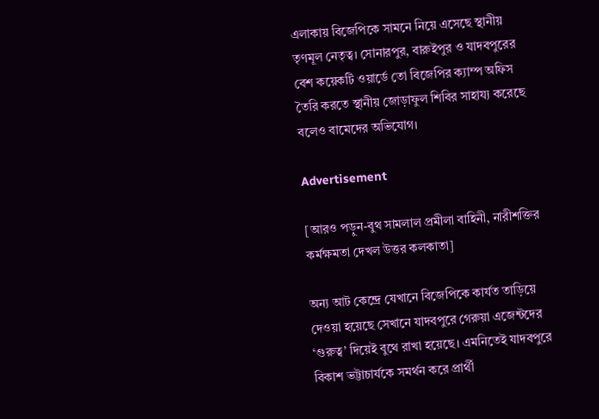এলাকায় বিজেপিকে সামনে নিয়ে এসেছে স্থানীয়
তৃণমূল নেতৃত্ব। সোনারপুর, বারুইপুর ও যাদবপুরের বেশ কয়েকটি ওয়ার্ডে তো বিজেপির ক্যাম্প অফিস তৈরি করতে স্থানীয় জোড়াফুল শিবির সাহায্য করেছে বলেও বামেদের অভিযোগ।

Advertisement

[আরও পড়ুন-বুথ সামলাল প্রমীলা বাহিনী, নারীশক্তির কর্মক্ষমতা দেখল উত্তর কলকাতা]

অন্য আট কেন্দ্রে যেখানে বিজেপিকে কার্যত তাড়িয়ে দেওয়া হয়েছে সেখানে যাদবপুরে গেরুয়া এজেন্টদের ‘গুরুত্ব’ দিয়েই বুথে রাখা হয়েছে। এমনিতেই যাদবপুরে বিকাশ ভট্টাচার্যকে সমর্থন করে প্রার্থী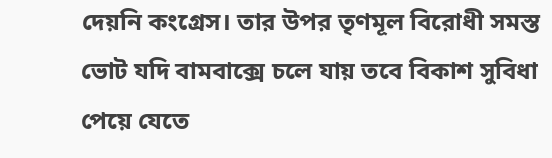দেয়নি কংগ্রেস। তার উপর তৃণমূল বিরোধী সমস্ত ভোট যদি বামবাক্সে চলে যায় তবে বিকাশ সুবিধা পেয়ে যেতে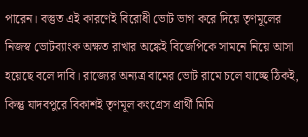পারেন। বস্তুত এই কারণেই বিরোধী ভোট ভাগ করে দিয়ে তৃণমূলের নিজস্ব ভোটব্যাংক অক্ষত রাখার অঙ্কেই বিজেপিকে সামনে নিয়ে আসা হয়েছে বলে দাবি। রাজ্যের অন্যত্র‌ বামের ভোট রামে চলে যাচ্ছে ঠিকই, কিন্তু যাদবপুরে বিকাশই তৃণমূল কংগ্রেস প্রার্থী মিমি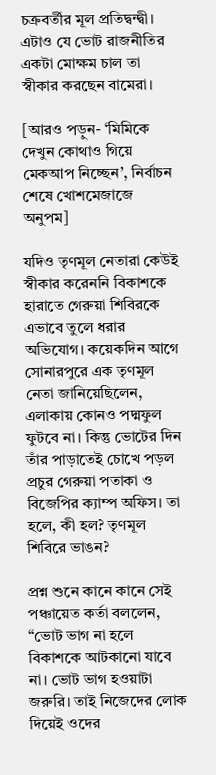চক্রবর্তীর মূল প্রতিদ্বন্দ্বী। এটাও যে ভোট রাজনীতির একটা মোক্ষম চাল তা স্বীকার করছেন বামেরা।

[আরও পড়ুন- ‘মিমিকে দেখুন কোথাও গিয়ে মেকআপ নিচ্ছেন’, নির্বাচন শেষে খোশমেজাজে অনুপম]

যদিও তৃণমূল নেতারা কেউই স্বীকার করেননি বিকাশকে হারাতে গেরুয়া শিবিরকে এভাবে তুলে ধরার অভিযোগ। কয়েকদিন আগে সোনারপুরে এক তৃণমূল নেতা জানিয়েছিলেন, এলাকায় কোনও পদ্মফুল ফুটবে না। কিন্তু ভোটের দিন তাঁর পাড়াতেই চোখে পড়ল প্রচুর গেরুয়া পতাকা ও বিজেপির ক্যাম্প অফিস। তা হলে, কী হল? তৃণমূল শিবিরে ভাঙন?

প্রশ্ন শুনে কানে কানে সেই পঞ্চায়েত কর্তা বললেন, “ভোট ভাগ না হলে বিকাশকে আটকানো যাবে না। ভোট ভাগ হওয়াটা জরুরি। তাই নিজেদের লোক দিয়েই ওদের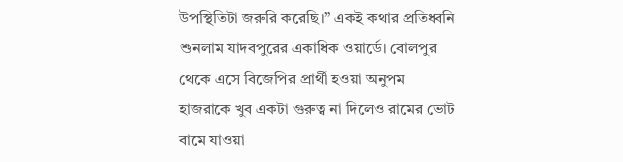উপস্থিতিটা জরুরি করেছি।” একই কথার প্রতিধ্বনি শুনলাম যাদবপুরের একাধিক ওয়ার্ডে। বোলপুর থেকে এসে বিজেপির প্রার্থী হওয়া অনুপম হাজরাকে খুব একটা গুরুত্ব না দিলেও রামের ভোট বামে যাওয়া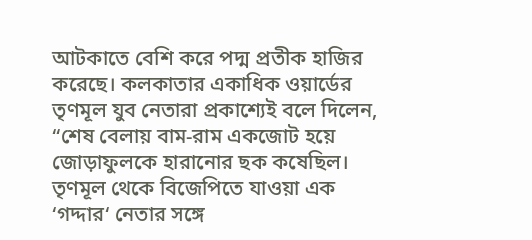আটকাতে বেশি করে পদ্ম প্রতীক হাজির করেছে। কলকাতার একাধিক ওয়ার্ডের তৃণমূল যুব নেতারা প্রকাশ্যেই বলে দিলেন, “শেষ বেলায় বাম-রাম একজোট হয়ে জোড়াফুলকে হারানোর ছক কষেছিল। তৃণমূল থেকে বিজেপিতে যাওয়া এক ‘গদ্দার‘ নেতার সঙ্গে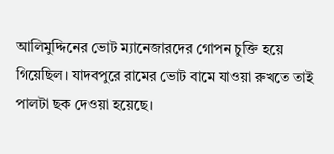আলিমুদ্দিনের ভোট ম্যানেজারদের গোপন চুক্তি হয়ে গিয়েছিল। যাদবপুরে রামের ভোট বামে যাওয়া রুখতে তাই পালটা ছক দেওয়া হয়েছে।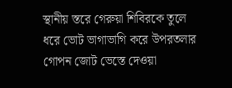স্থানীয় স্তরে গেরুয়া শিবিরকে তুলে ধরে ভোট ভাগাভাগি করে উপরতলার গোপন জোট ভেস্তে দেওয়া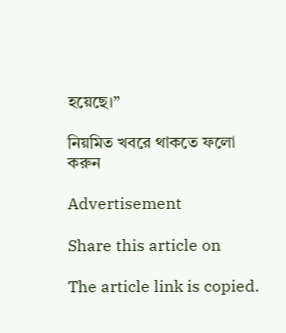হয়েছে।”

নিয়মিত খবরে থাকতে ফলো করুন

Advertisement

Share this article on

The article link is copied.